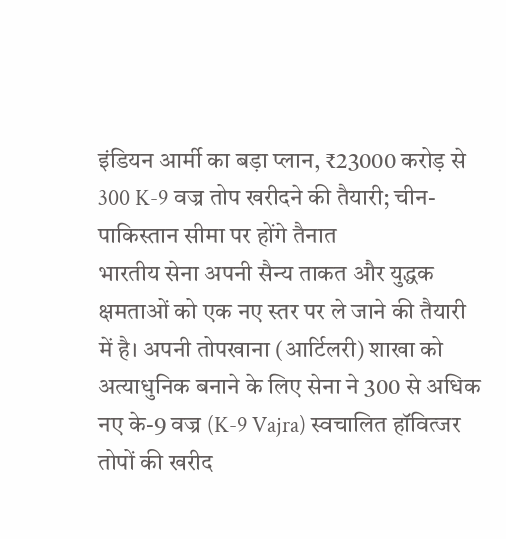इंडियन आर्मी का बड़ा प्लान, ₹23000 करोड़ से 300 K-9 वज्र तोप खरीदने की तैयारी; चीन-पाकिस्तान सीमा पर होंगे तैनात
भारतीय सेना अपनी सैन्य ताकत और युद्धक क्षमताओं को एक नए स्तर पर ले जाने की तैयारी में है। अपनी तोपखाना (आर्टिलरी) शाखा को अत्याधुनिक बनाने के लिए सेना ने 300 से अधिक नए के-9 वज्र (K-9 Vajra) स्वचालित हॉवित्जर तोपों की खरीद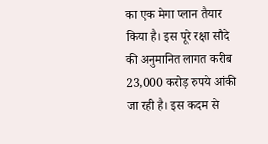का एक मेगा प्लान तैयार किया है। इस पूरे रक्षा सौदे की अनुमानित लागत करीब 23,000 करोड़ रुपये आंकी जा रही है। इस कदम से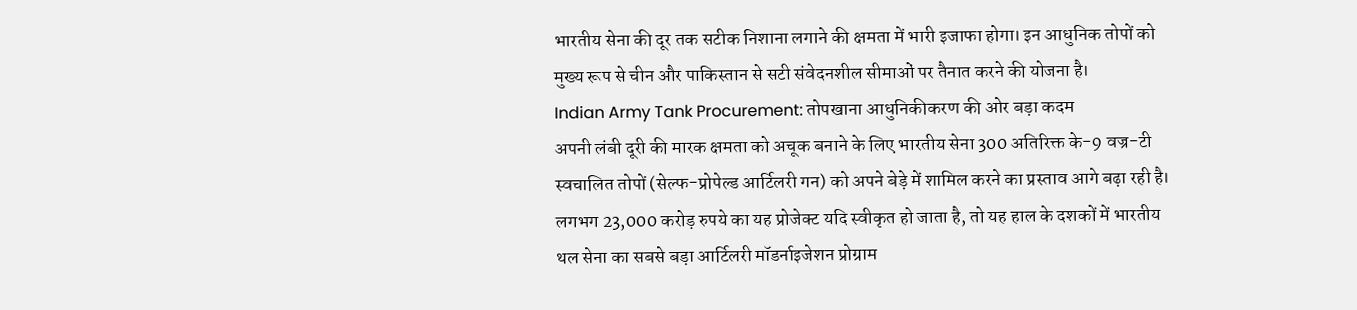भारतीय सेना की दूर तक सटीक निशाना लगाने की क्षमता में भारी इजाफा होगा। इन आधुनिक तोपों को मुख्य रूप से चीन और पाकिस्तान से सटी संवेदनशील सीमाओं पर तैनात करने की योजना है।
Indian Army Tank Procurement: तोपखाना आधुनिकीकरण की ओर बड़ा कदम
अपनी लंबी दूरी की मारक क्षमता को अचूक बनाने के लिए भारतीय सेना 300 अतिरिक्त के-9 वज्र-टी स्वचालित तोपों (सेल्फ-प्रोपेल्ड आर्टिलरी गन) को अपने बेड़े में शामिल करने का प्रस्ताव आगे बढ़ा रही है। लगभग 23,000 करोड़ रुपये का यह प्रोजेक्ट यदि स्वीकृत हो जाता है, तो यह हाल के दशकों में भारतीय थल सेना का सबसे बड़ा आर्टिलरी मॉडर्नाइजेशन प्रोग्राम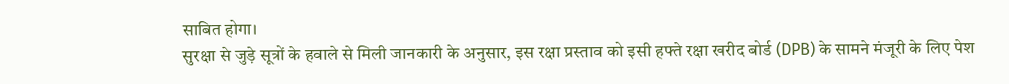साबित होगा।
सुरक्षा से जुड़े सूत्रों के हवाले से मिली जानकारी के अनुसार, इस रक्षा प्रस्ताव को इसी हफ्ते रक्षा खरीद बोर्ड (DPB) के सामने मंजूरी के लिए पेश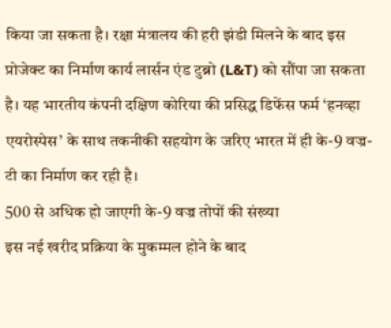किया जा सकता है। रक्षा मंत्रालय की हरी झंडी मिलने के बाद इस प्रोजेक्ट का निर्माण कार्य लार्सन एंड टुब्रो (L&T) को सौंपा जा सकता है। यह भारतीय कंपनी दक्षिण कोरिया की प्रसिद्ध डिफेंस फर्म ‘हनव्हा एयरोस्पेस’ के साथ तकनीकी सहयोग के जरिए भारत में ही के-9 वज्र-टी का निर्माण कर रही है।
500 से अधिक हो जाएगी के-9 वज्र तोपों की संख्या
इस नई खरीद प्रक्रिया के मुकम्मल होने के बाद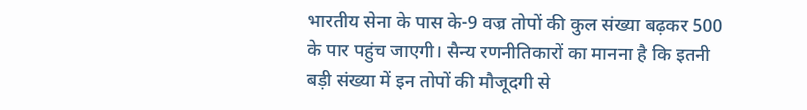भारतीय सेना के पास के-9 वज्र तोपों की कुल संख्या बढ़कर 500 के पार पहुंच जाएगी। सैन्य रणनीतिकारों का मानना है कि इतनी बड़ी संख्या में इन तोपों की मौजूदगी से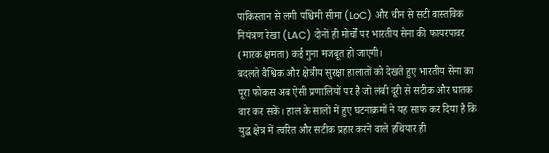पाकिस्तान से लगी पश्चिमी सीमा (LoC) और चीन से सटी वास्तविक नियंत्रण रेखा (LAC) दोनों ही मोर्चों पर भारतीय सेना की फायरपावर (मारक क्षमता) कई गुना मजबूत हो जाएगी।
बदलते वैश्विक और क्षेत्रीय सुरक्षा हालातों को देखते हुए भारतीय सेना का पूरा फोकस अब ऐसी प्रणालियों पर है जो लंबी दूरी से सटीक और घातक वार कर सकें। हाल के सालों में हुए घटनाक्रमों ने यह साफ कर दिया है कि युद्ध क्षेत्र में त्वरित और सटीक प्रहार करने वाले हथियार ही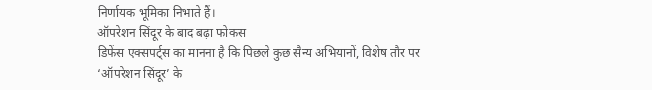निर्णायक भूमिका निभाते हैं।
ऑपरेशन सिंदूर के बाद बढ़ा फोकस
डिफेंस एक्सपर्ट्स का मानना है कि पिछले कुछ सैन्य अभियानों, विशेष तौर पर ‘ऑपरेशन सिंदूर’ के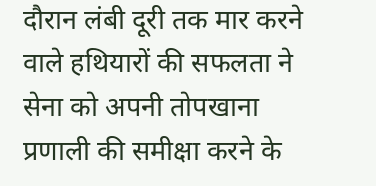दौरान लंबी दूरी तक मार करने वाले हथियारों की सफलता ने सेना को अपनी तोपखाना प्रणाली की समीक्षा करने के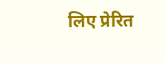लिए प्रेरित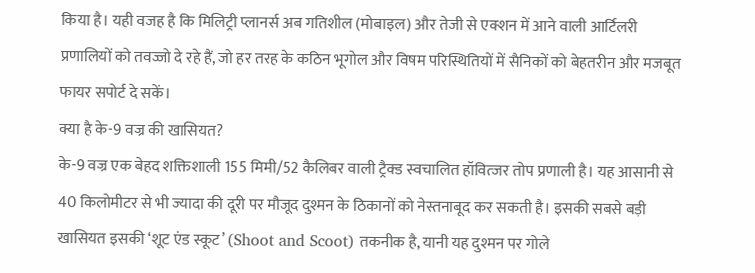किया है। यही वजह है कि मिलिट्री प्लानर्स अब गतिशील (मोबाइल) और तेजी से एक्शन में आने वाली आर्टिलरी प्रणालियों को तवज्जो दे रहे हैं, जो हर तरह के कठिन भूगोल और विषम परिस्थितियों में सैनिकों को बेहतरीन और मजबूत फायर सपोर्ट दे सकें।
क्या है के-9 वज्र की खासियत?
के-9 वज्र एक बेहद शक्तिशाली 155 मिमी/52 कैलिबर वाली ट्रैक्ड स्वचालित हॉवित्जर तोप प्रणाली है। यह आसानी से 40 किलोमीटर से भी ज्यादा की दूरी पर मौजूद दुश्मन के ठिकानों को नेस्तनाबूद कर सकती है। इसकी सबसे बड़ी खासियत इसकी ‘शूट एंड स्कूट’ (Shoot and Scoot) तकनीक है, यानी यह दुश्मन पर गोले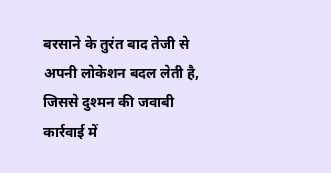बरसाने के तुरंत बाद तेजी से अपनी लोकेशन बदल लेती है, जिससे दुश्मन की जवाबी कार्रवाई में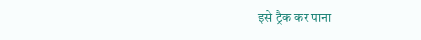इसे ट्रैक कर पाना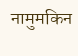नामुमकिन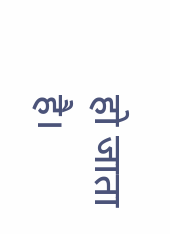हो जाता है।